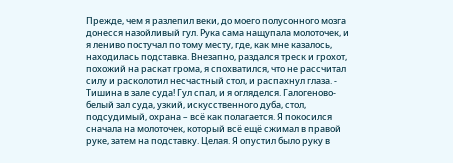Прежде, чем я разлепил веки, до моего полусонного мозга донесся назойливый гул. Рука сама нащупала молоточек, и я лениво постучал по тому месту, где, как мне казалось, находилась подставка. Внезапно, раздался треск и грохот, похожий на раскат грома, я спохватился, что не рассчитал силу и расколотил несчастный стол, и распахнул глаза. - Тишина в зале суда! Гул спал, и я огляделся. Галогеново-белый зал суда, узкий, искусственного дуба, стол, подсудимый, охрана – всё как полагается. Я покосился сначала на молоточек, который всё ещё сжимал в правой руке, затем на подставку. Целая. Я опустил было руку в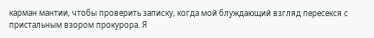карман мантии, чтобы проверить записку, когда мой блуждающий взгляд пересекся с пристальным взором прокурора. Я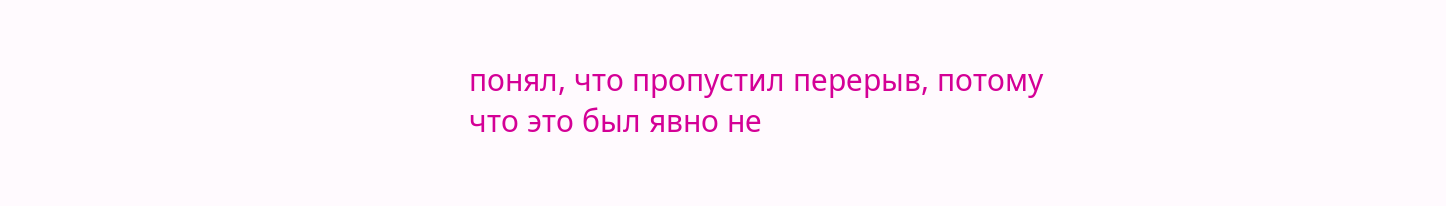понял, что пропустил перерыв, потому что это был явно не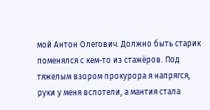мой Антон Олегович. Должно быть старик поменялся с кем-то из стажёров. Под тяжелым взором прокурора я напрягся, руки у меня вспотели, а мантия стала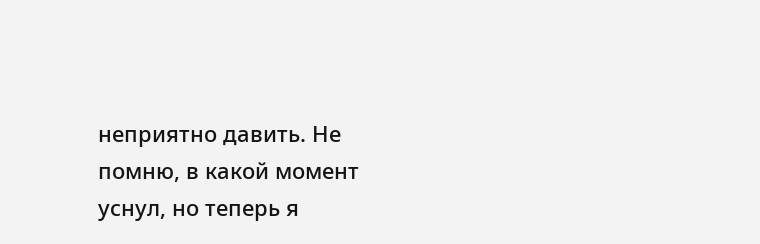неприятно давить. Не помню, в какой момент уснул, но теперь я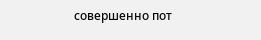совершенно пот